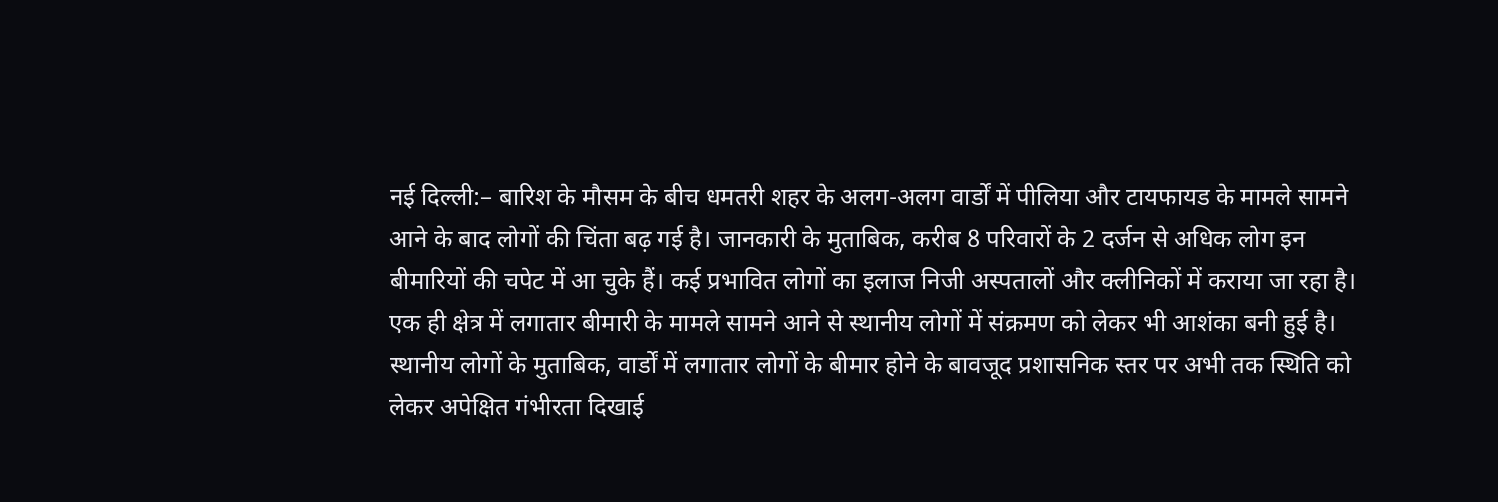नई दिल्ली:– बारिश के मौसम के बीच धमतरी शहर के अलग-अलग वार्डों में पीलिया और टायफायड के मामले सामने आने के बाद लोगों की चिंता बढ़ गई है। जानकारी के मुताबिक, करीब 8 परिवारों के 2 दर्जन से अधिक लोग इन बीमारियों की चपेट में आ चुके हैं। कई प्रभावित लोगों का इलाज निजी अस्पतालों और क्लीनिकों में कराया जा रहा है। एक ही क्षेत्र में लगातार बीमारी के मामले सामने आने से स्थानीय लोगों में संक्रमण को लेकर भी आशंका बनी हुई है।
स्थानीय लोगों के मुताबिक, वार्डों में लगातार लोगों के बीमार होने के बावजूद प्रशासनिक स्तर पर अभी तक स्थिति को लेकर अपेक्षित गंभीरता दिखाई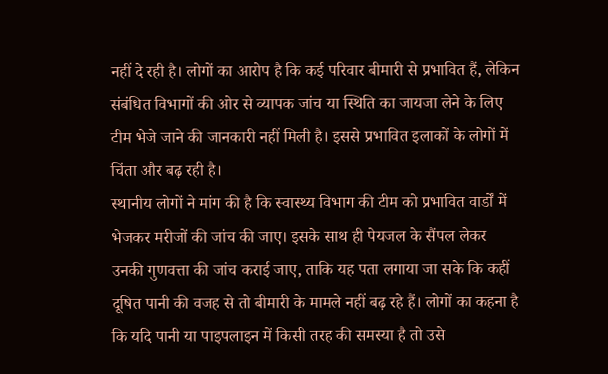नहीं दे रही है। लोगों का आरोप है कि कई परिवार बीमारी से प्रभावित हैं, लेकिन संबंधित विभागों की ओर से व्यापक जांच या स्थिति का जायजा लेने के लिए टीम भेजे जाने की जानकारी नहीं मिली है। इससे प्रभावित इलाकों के लोगों में चिंता और बढ़ रही है।
स्थानीय लोगों ने मांग की है कि स्वास्थ्य विभाग की टीम को प्रभावित वार्डों में भेजकर मरीजों की जांच की जाए। इसके साथ ही पेयजल के सैंपल लेकर उनकी गुणवत्ता की जांच कराई जाए, ताकि यह पता लगाया जा सके कि कहीं दूषित पानी की वजह से तो बीमारी के मामले नहीं बढ़ रहे हैं। लोगों का कहना है कि यदि पानी या पाइपलाइन में किसी तरह की समस्या है तो उसे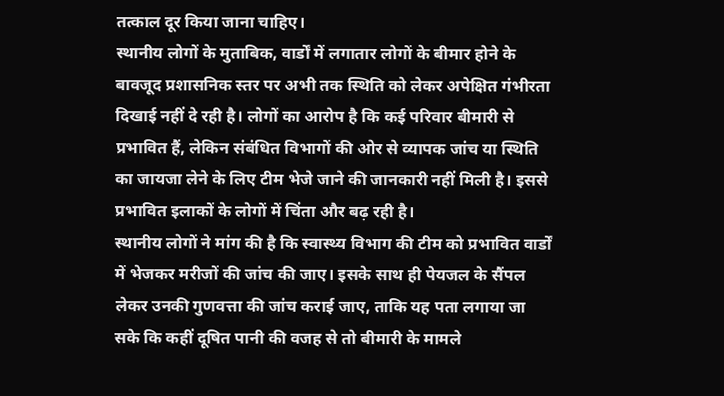तत्काल दूर किया जाना चाहिए।
स्थानीय लोगों के मुताबिक, वार्डों में लगातार लोगों के बीमार होने के बावजूद प्रशासनिक स्तर पर अभी तक स्थिति को लेकर अपेक्षित गंभीरता दिखाई नहीं दे रही है। लोगों का आरोप है कि कई परिवार बीमारी से प्रभावित हैं, लेकिन संबंधित विभागों की ओर से व्यापक जांच या स्थिति का जायजा लेने के लिए टीम भेजे जाने की जानकारी नहीं मिली है। इससे प्रभावित इलाकों के लोगों में चिंता और बढ़ रही है।
स्थानीय लोगों ने मांग की है कि स्वास्थ्य विभाग की टीम को प्रभावित वार्डों में भेजकर मरीजों की जांच की जाए। इसके साथ ही पेयजल के सैंपल लेकर उनकी गुणवत्ता की जांच कराई जाए, ताकि यह पता लगाया जा सके कि कहीं दूषित पानी की वजह से तो बीमारी के मामले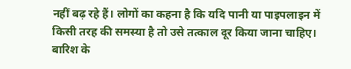नहीं बढ़ रहे हैं। लोगों का कहना है कि यदि पानी या पाइपलाइन में किसी तरह की समस्या है तो उसे तत्काल दूर किया जाना चाहिए।
बारिश के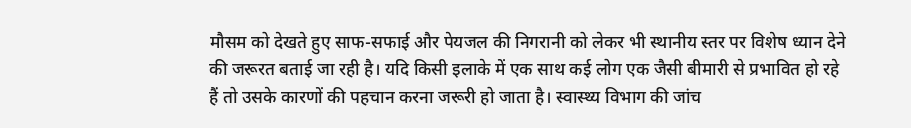मौसम को देखते हुए साफ-सफाई और पेयजल की निगरानी को लेकर भी स्थानीय स्तर पर विशेष ध्यान देने की जरूरत बताई जा रही है। यदि किसी इलाके में एक साथ कई लोग एक जैसी बीमारी से प्रभावित हो रहे हैं तो उसके कारणों की पहचान करना जरूरी हो जाता है। स्वास्थ्य विभाग की जांच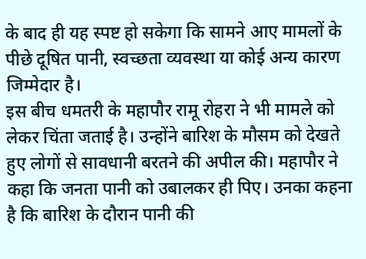के बाद ही यह स्पष्ट हो सकेगा कि सामने आए मामलों के पीछे दूषित पानी, स्वच्छता व्यवस्था या कोई अन्य कारण जिम्मेदार है।
इस बीच धमतरी के महापौर रामू रोहरा ने भी मामले को लेकर चिंता जताई है। उन्होंने बारिश के मौसम को देखते हुए लोगों से सावधानी बरतने की अपील की। महापौर ने कहा कि जनता पानी को उबालकर ही पिए। उनका कहना है कि बारिश के दौरान पानी की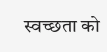स्वच्छता को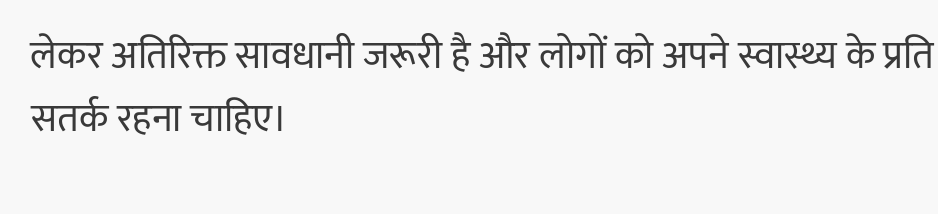लेकर अतिरिक्त सावधानी जरूरी है और लोगों को अपने स्वास्थ्य के प्रति सतर्क रहना चाहिए।